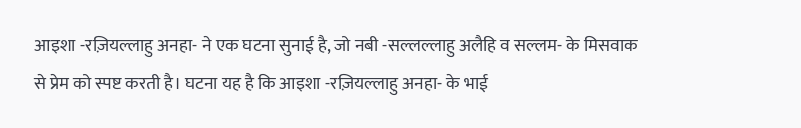आइशा -रज़ियल्लाहु अनहा- ने एक घटना सुनाई है, जो नबी -सल्लल्लाहु अलैहि व सल्लम- के मिसवाक से प्रेम को स्पष्ट करती है। घटना यह है कि आइशा -रज़ियल्लाहु अनहा- के भाई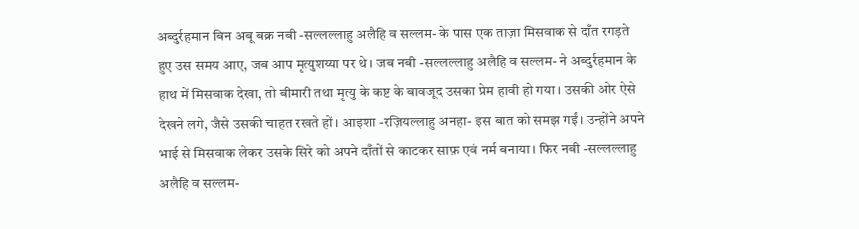अब्दुर्रहमान बिन अबू बक्र नबी -सल्लल्लाहु अलैहि व सल्लम- के पास एक ताज़ा मिसवाक से दाँत रगड़ते हुए उस समय आए, जब आप मृत्युशय्या पर थे। जब नबी -सल्लल्लाहु अलैहि व सल्लम- ने अब्दुर्रहमान के हाथ में मिसवाक देखा, तो बीमारी तथा मृत्यु के कष्ट के बावजूद उसका प्रेम हावी हो गया। उसकी ओर ऐसे देखने लगे, जैसे उसकी चाहत रखते हों। आइशा -रज़ियल्लाहु अनहा- इस बात को समझ गईं। उन्होंने अपने भाई से मिसवाक लेकर उसके सिरे को अपने दाँतों से काटकर साफ़ एवं नर्म बनाया। फिर नबी -सल्लल्लाहु अलैहि व सल्लम-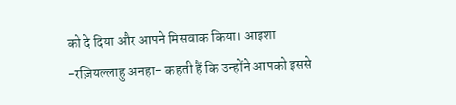को दे दिया और आपने मिसवाक किया। आइशा -रज़ियल्लाहु अनहा- कहती हैं कि उन्होंने आपको इससे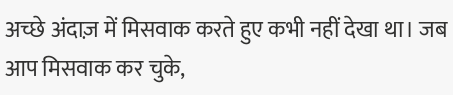अच्छे अंदाज़ में मिसवाक करते हुए कभी नहीं देखा था। जब आप मिसवाक कर चुके,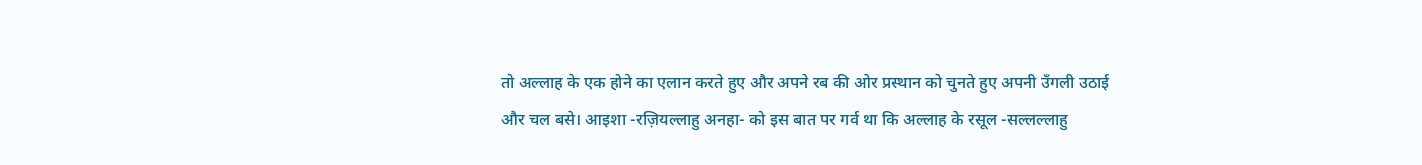तो अल्लाह के एक होने का एलान करते हुए और अपने रब की ओर प्रस्थान को चुनते हुए अपनी उँगली उठाई और चल बसे। आइशा -रज़ियल्लाहु अनहा- को इस बात पर गर्व था कि अल्लाह के रसूल -सल्लल्लाहु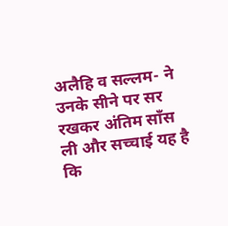अलैहि व सल्लम- ने उनके सीने पर सर रखकर अंतिम साँस ली और सच्चाई यह है कि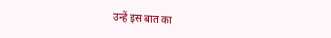उन्हें इस बात का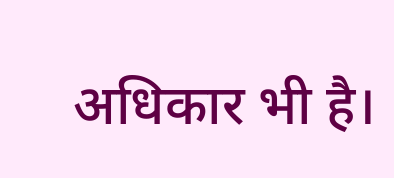अधिकार भी है।